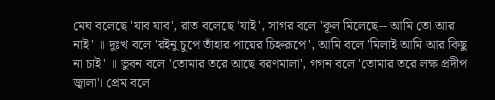মেঘ বলেছে 'যাব যাব', রাত বলেছে 'যাই', সাগর বলে 'কূল মিলেছে-- আমি তো আর নাই' ॥ দুঃখ বলে 'রইনু চুপে তাঁহার পায়ের চিহ্নরূপে', আমি বলে 'মিলাই আমি আর কিছু না চাই' ॥ ভুবন বলে 'তোমার তরে আছে বরণমালা', গগন বলে 'তোমার তরে লক্ষ প্রদীপ জ্বালা'। প্রেম বলে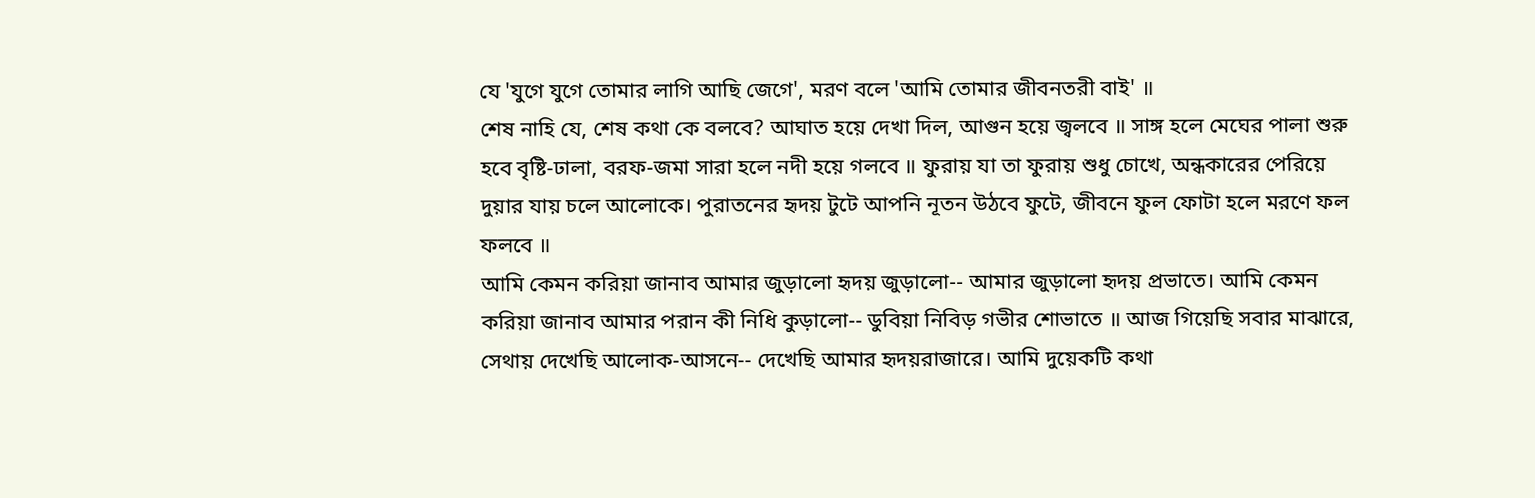যে 'যুগে যুগে তোমার লাগি আছি জেগে', মরণ বলে 'আমি তোমার জীবনতরী বাই' ॥
শেষ নাহি যে, শেষ কথা কে বলবে? আঘাত হয়ে দেখা দিল, আগুন হয়ে জ্বলবে ॥ সাঙ্গ হলে মেঘের পালা শুরু হবে বৃষ্টি-ঢালা, বরফ-জমা সারা হলে নদী হয়ে গলবে ॥ ফুরায় যা তা ফুরায় শুধু চোখে, অন্ধকারের পেরিয়ে দুয়ার যায় চলে আলোকে। পুরাতনের হৃদয় টুটে আপনি নূতন উঠবে ফুটে, জীবনে ফুল ফোটা হলে মরণে ফল ফলবে ॥
আমি কেমন করিয়া জানাব আমার জুড়ালো হৃদয় জুড়ালো-- আমার জুড়ালো হৃদয় প্রভাতে। আমি কেমন করিয়া জানাব আমার পরান কী নিধি কুড়ালো-- ডুবিয়া নিবিড় গভীর শোভাতে ॥ আজ গিয়েছি সবার মাঝারে, সেথায় দেখেছি আলোক-আসনে-- দেখেছি আমার হৃদয়রাজারে। আমি দুয়েকটি কথা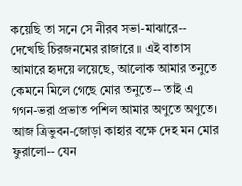কয়েছি তা সনে সে নীরব সভা-মাঝারে-- দেখেছি চিরজনমের রাজারে ॥ এই বাতাস আমারে হৃদয়ে লয়েছে, আলোক আমার তনুতে কেমনে মিলে গেছে মোর তনুতে-- তাই এ গগন-ভরা প্রভাত পশিল আমার অণুতে অণুতে। আজ ত্রিভুবন-জোড়া কাহার বক্ষে দেহ মন মোর ফুরালো-- যেন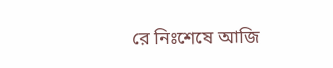রে নিঃশেষে আজি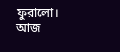ফুরালো। আজ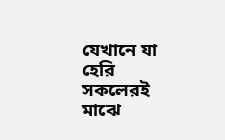যেখানে যা হেরি সকলেরই মাঝে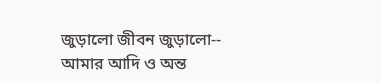জুড়ালো জীবন জুড়ালো-- আমার আদি ও অন্ত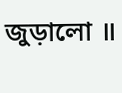জুড়ালো ॥